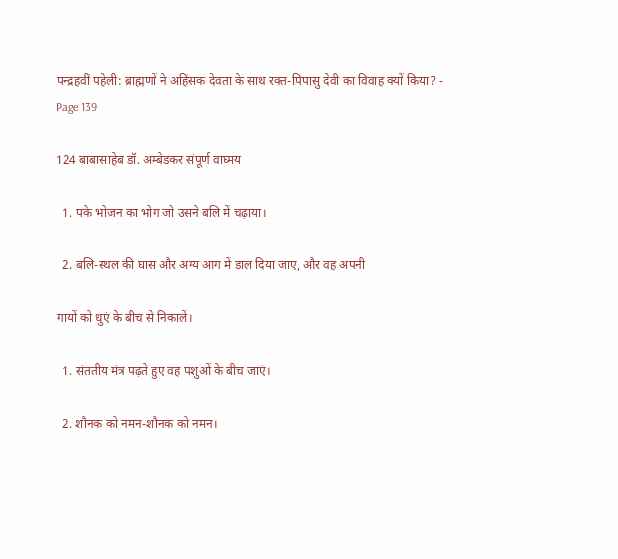पन्द्रहवीं पहेली: ब्राह्मणों ने अहिंसक देवता के साथ रक्त-पिपासु देवी का विवाह क्यों किया? - Page 139

124 बाबासाहेब डॉ. अम्बेडकर संपूर्ण वाघ्मय

  1. पके भोजन का भोग जो उसने बलि में चढ़ाया।

  2. बलि-स्थल की घास और अग्य आग में डाल दिया जाए, और वह अपनी

गायों को धुएं के बीच से निकालें।

  1. संततीय मंत्र पढ़ते हुए वह पशुओं के बीच जाएं।

  2. शौनक को नमन-शौनक को नमन।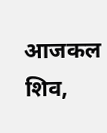आजकल शिव,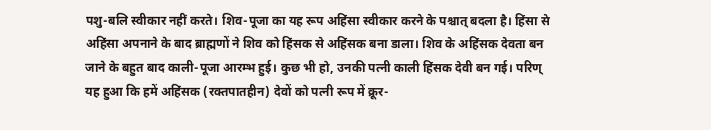पशु-बलि स्वीकार नहीं करते। शिव-पूजा का यह रूप अहिंसा स्वीकार करने के पश्चात् बदला है। हिंसा से अहिंसा अपनाने के बाद ब्राह्मणों ने शिव को हिंसक से अहिंसक बना डाला। शिव के अहिंसक देवता बन जाने के बहुत बाद काली-पूजा आरम्भ हुई। कुछ भी हो, उनकी पत्नी काली हिंसक देवी बन गई। परिण् यह हुआ कि हमें अहिंसक (रक्तपातहीन) देवों को पत्नी रूप में क्रूर-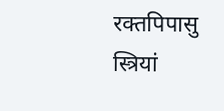रक्तपिपासु स्त्रियां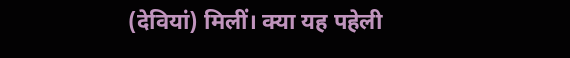(देवियां) मिलीं। क्या यह पहेली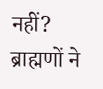नहीं? ब्राह्मणों ने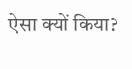ऐसा क्यों किया?